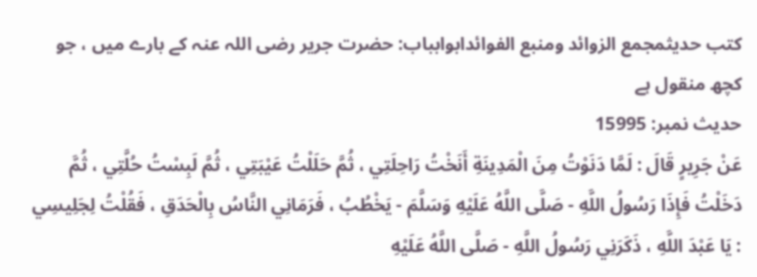کتب حدیثمجمع الزوائد ومنبع الفوائدابوابباب: حضرت جریر رضی اللہ عنہ کے بارے میں ، جو کچھ منقول ہے
حدیث نمبر: 15995
عَنْ جَرِيرٍ قَالَ : لَمَّا دَنَوْتُ مِنَ الْمَدِينَةِ أَنَخْتُ رَاحِلَتِي ، ثُمَّ حَلَلْتُ عَيْبَتِي ، ثُمَّ لَبِسْتُ حُلَّتِي ، ثُمَّ دَخَلْتُ فَإِذَا رَسُولُ اللَّهِ - صَلَّى اللَّهُ عَلَيْهِ وَسَلَّمَ - يَخْطُبُ ، فَرَمَانِي النَّاسُ بِالْحَدَقِ ، فَقُلْتُ لِجَلِيسِي : يَا عَبْدَ اللَّهِ ، ذَكَرَنِي رَسُولُ اللَّهِ - صَلَّى اللَّهُ عَلَيْهِ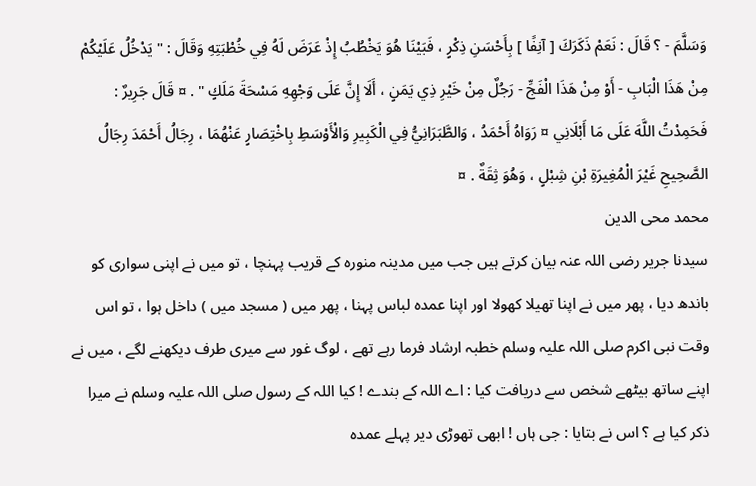وَسَلَّمَ - ؟ قَالَ : نَعَمْ ذَكَرَكَ [ آنِفًا ] بِأَحْسَنِ ذِكْرٍ ، فَبَيْنَا هُوَ يَخْطُبُ إِذْ عَرَضَ لَهُ فِي خُطْبَتِهِ وَقَالَ : " يَدْخُلُ عَلَيْكُمْ مِنْ هَذَا الْبَابِ - أَوْ مِنْ هَذَا الْفَجِّ - رَجُلٌ مِنْ خَيْرِ ذِي يَمَنٍ ، أَلَا إِنَّ عَلَى وَجْهِهِ مَسْحَةَ مَلَكٍ " . ¤ قَالَ جَرِيرٌ : فَحَمِدْتُ اللَّهَ عَلَى مَا أَبْلَانِي ¤ رَوَاهُ أَحْمَدُ ، وَالطَّبَرَانِيُّ فِي الْكَبِيرِ وَالْأَوْسَطِ بِاخْتِصَارٍ عَنْهُمَا ، رِجَالُ أَحْمَدَ رِجَالُ الصَّحِيحِ غَيْرَ الْمُغِيرَةِ بْنِ شِبْلٍ ، وَهُوَ ثِقَةٌ . ¤
محمد محی الدین
سیدنا جریر رضی اللہ عنہ بیان کرتے ہیں جب میں مدینہ منورہ کے قریب پہنچا ، تو میں نے اپنی سواری کو باندھ دیا ، پھر میں نے اپنا تھیلا کھولا اور اپنا عمدہ لباس پہنا ، پھر میں ( مسجد میں ) داخل ہوا ، تو اس وقت نبی اکرم صلی اللہ علیہ وسلم خطبہ ارشاد فرما رہے تھے ، لوگ غور سے میری طرف دیکھنے لگے ، میں نے اپنے ساتھ بیٹھے شخص سے دریافت کیا : اے اللہ کے بندے ! کیا اللہ کے رسول صلی اللہ علیہ وسلم نے میرا ذکر کیا ہے ؟ اس نے بتایا : جی ہاں ! ابھی تھوڑی دیر پہلے عمدہ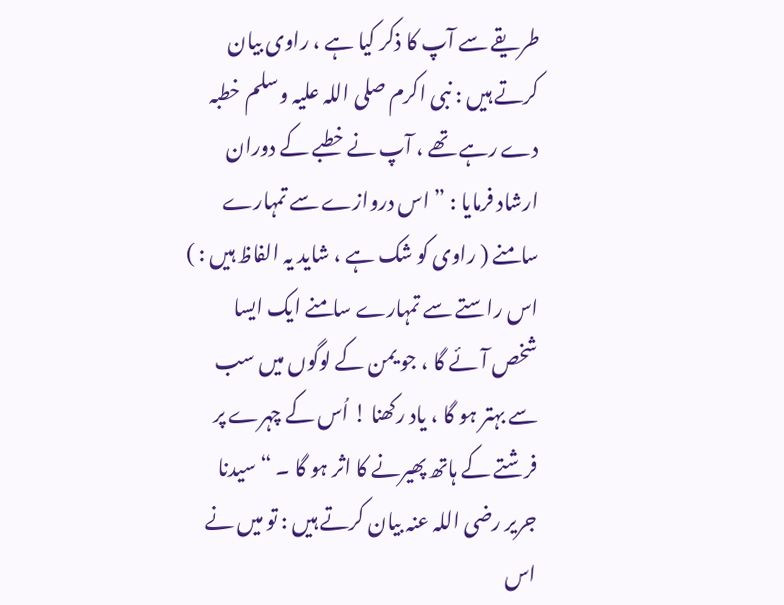طریقے سے آپ کا ذکر کیا ہے ، راوی بیان کرتے ہیں : نبی اکرم صلی اللہ علیہ وسلم خطبہ دے رہے تھے ، آپ نے خطبے کے دوران ارشاد فرمایا : ” اس دروازے سے تمہارے سامنے ( راوی کو شک ہے ، شاید یہ الفاظ ہیں : ) اس راستے سے تمہارے سامنے ایک ایسا شخص آئے گا ، جو یمن کے لوگوں میں سب سے بہتر ہو گا ، یاد رکھنا ! اُس کے چہرے پر فرشتے کے ہاتھ پھیرنے کا اثر ہو گا ۔ “ سیدنا جریر رضی اللہ عنہ بیان کرتے ہیں : تو میں نے اس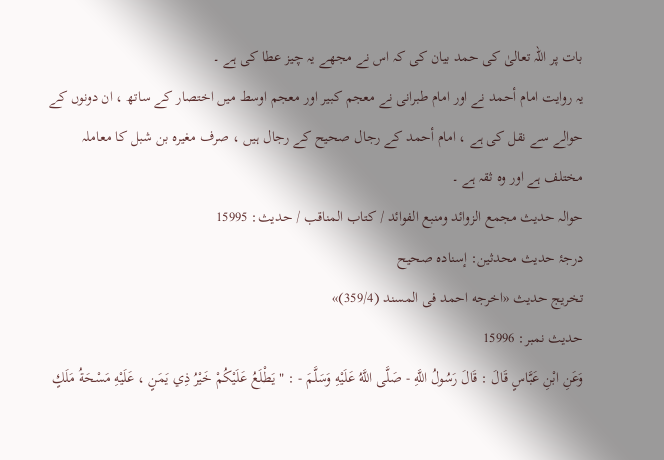بات پر اللہ تعالیٰ کی حمد بیان کی کہ اس نے مجھے یہ چیز عطا کی ہے ۔
یہ روایت امام أحمد نے اور امام طبرانی نے معجم کبیر اور معجم اوسط میں اختصار کے ساتھ ، ان دونوں کے حوالے سے نقل کی ہے ، امام أحمد کے رجال صحیح کے رجال ہیں ، صرف مغیرہ بن شبل کا معاملہ مختلف ہے اور وہ ثقہ ہے ۔
حوالہ حدیث مجمع الزوائد ومنبع الفوائد / كتاب المناقب / حدیث: 15995
درجۂ حدیث محدثین: إسنادہ صحیح
تخریج حدیث «اخرجه احمد فى المسند (359/4)»
حدیث نمبر: 15996
وَعَنِ ابْنِ عَبَّاسٍ قَالَ : قَالَ رَسُولُ اللَّهِ - صَلَّى اللَّهُ عَلَيْهِ وَسَلَّمَ - : " يَطْلَعُ عَلَيْكُمْ خَيْرُ ذِي يَمَنٍ ، عَلَيْهِ مَسْحَةُ مَلَكٍ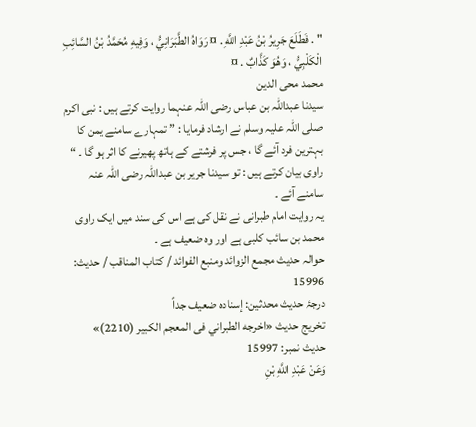" . فَطَلَعَ جَرِيرُ بْنُ عَبْدِ اللَّهِ . ¤ رَوَاهُ الطَّبَرَانِيُّ ، وَفِيهِ مُحَمَّدُ بْنُ السَّائِبِ الْكَلْبِيُّ ، وَهُوَ كَذَّابٌ . ¤
محمد محی الدین
سیدنا عبداللہ بن عباس رضی اللہ عنہما روایت کرتے ہیں : نبی اکرم صلی اللہ علیہ وسلم نے ارشاد فرمایا : ” تمہارے سامنے یمن کا بہترین فرد آئے گا ، جس پر فرشتے کے ہاتھ پھیرنے کا اثر ہو گا ۔ “ راوی بیان کرتے ہیں : تو سیدنا جریر بن عبداللہ رضی اللہ عنہ سامنے آئے ۔
یہ روایت امام طبرانی نے نقل کی ہے اس کی سند میں ایک راوی محمد بن سائب کلبی ہے اور وہ ضعیف ہے ۔
حوالہ حدیث مجمع الزوائد ومنبع الفوائد / كتاب المناقب / حدیث: 15996
درجۂ حدیث محدثین: إسنادہ ضعیف جداً
تخریج حدیث «اخرجه الطبراني فى المعجم الكبير (2210)»
حدیث نمبر: 15997
وَعَنْ عَبْدِ اللَّهِ بْنِ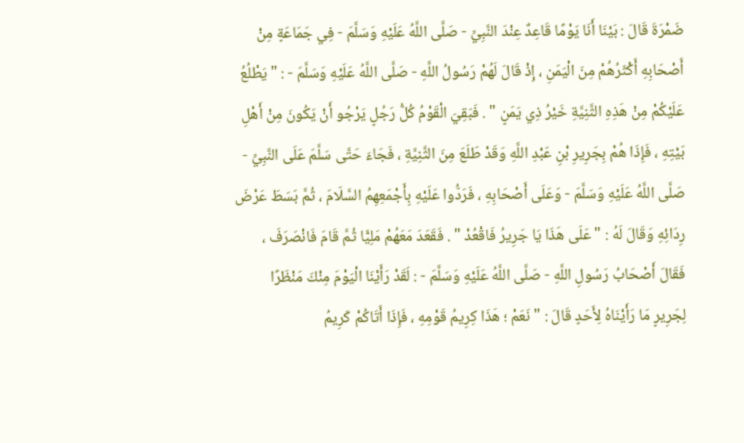ضَمْرَةَ قَالَ : بَيْنَا أَنَا يَوْمًا قَاعِدٌ عِنْدَ النَّبِيِّ - صَلَّى اللَّهُ عَلَيْهِ وَسَلَّمَ - فِي جَمَاعَةٍ مِنْ أَصْحَابِهِ أَكْثَرُهُمْ مِنَ الْيَمَنِ ، إِذْ قَالَ لَهُمْ رَسُولُ اللَّهِ - صَلَّى اللَّهُ عَلَيْهِ وَسَلَّمَ - : " يَطْلُعُ عَلَيْكُمْ مِنْ هَذِهِ الثَّنِيَّةِ خَيْرُ ذِي يَمَنٍ " . فَبَقِيَ الْقَوْمُ كُلُّ رَجُلٍ يَرْجُو أَنْ يَكُونَ مِنْ أَهْلِ بَيْتِهِ ، فَإِذَا هُمْ بِجَرِيرِ بْنِ عَبْدِ اللَّهِ وَقَدْ طَلَعَ مِنَ الثَّنِيَّةِ ، فَجَاءَ حَتَّى سَلَّمَ عَلَى النَّبِيِّ - صَلَّى اللَّهُ عَلَيْهِ وَسَلَّمَ - وَعَلَى أَصْحَابِهِ ، فَرَدُّوا عَلَيْهِ بِأَجْمَعِهِمُ السَّلَامَ ، ثُمَّ بَسَطَ عَرْضَ رِدَائِهِ وَقَالَ لَهُ : " عَلَى هَذَا يَا جَرِيرُ فَاقْعُدْ " . فَقَعَدَ مَعَهُمْ مَلِيًّا ثُمَّ قَامَ فَانْصَرَفَ ، فَقَالَ أَصْحَابُ رَسُولِ اللَّهِ - صَلَّى اللَّهُ عَلَيْهِ وَسَلَّمَ - : لَقَدْ رَأَيْنَا الْيَوْمَ مِنْكَ مَنْظَرًا لِجَرِيرٍ مَا رَأَيْنَاهُ لِأَحَدٍ قَالَ : " نَعَمْ ؛ هَذَا كِرِيمُ قَوْمِهِ ، فَإِذَا أَتَاكُمْ كَرِيمُ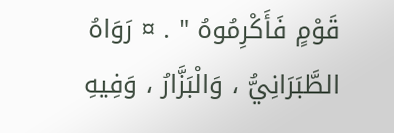قَوْمٍ فَأَكْرِمُوهُ " . ¤ رَوَاهُ الطَّبَرَانِيُّ ، وَالْبَزَّارُ ، وَفِيهِ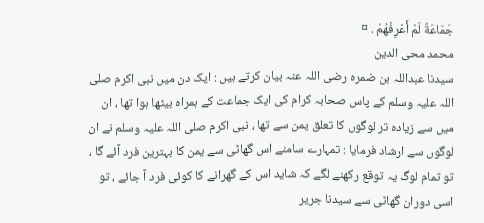جَمَاعَةٌ لَمْ أَعْرِفْهُمْ . ¤
محمد محی الدین
سیدنا عبداللہ بن ضمرہ رضی اللہ عنہ بیان کرتے ہیں : ایک دن میں نبی اکرم صلی اللہ علیہ وسلم کے پاس صحابہ کرام کی ایک جماعت کے ہمراہ بیٹھا ہوا تھا ، ان میں سے زیادہ تر لوگوں کا تعلق یمن سے تھا ، نبی اکرم صلی اللہ علیہ وسلم نے ان لوگوں سے ارشاد فرمایا : تمہارے سامنے اس گھاٹی سے یمن کا بہترین فرد آئے گا ، تو تمام لوگ یہ توقع رکھنے لگے کہ شاید اس کے گھرانے کا کوئی فرد آ جائے ، تو اسی دوران گھاٹی سے سیدنا جریر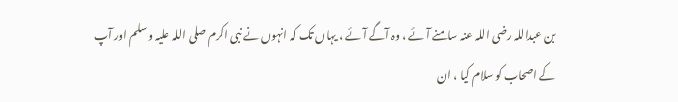بن عبداللہ رضی اللہ عنہ سامنے آئے ، وہ آگے آئے ، یہاں تک کہ انہوں نے نبی اکرم صلی اللہ علیہ وسلم اور آپ کے اصحاب کو سلام کیا ، ان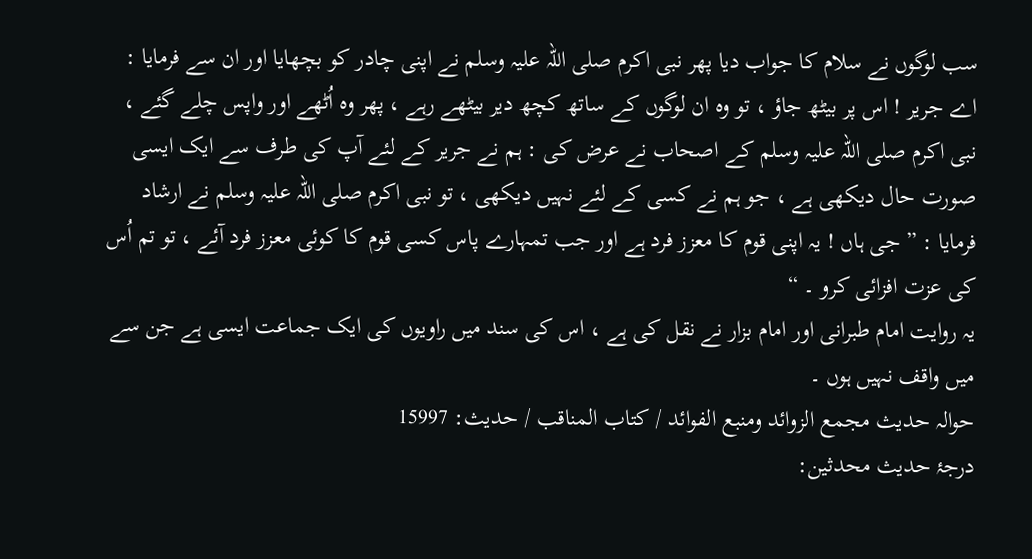سب لوگوں نے سلام کا جواب دیا پھر نبی اکرم صلی اللہ علیہ وسلم نے اپنی چادر کو بچھایا اور ان سے فرمایا : اے جریر ! اس پر بیٹھ جاؤ ، تو وہ ان لوگوں کے ساتھ کچھ دیر بیٹھے رہے ، پھر وہ اُٹھے اور واپس چلے گئے ، نبی اکرم صلی اللہ علیہ وسلم کے اصحاب نے عرض کی : ہم نے جریر کے لئے آپ کی طرف سے ایک ایسی صورت حال دیکھی ہے ، جو ہم نے کسی کے لئے نہیں دیکھی ، تو نبی اکرم صلی اللہ علیہ وسلم نے ارشاد فرمایا : ” جی ہاں ! یہ اپنی قوم کا معزز فرد ہے اور جب تمہارے پاس کسی قوم کا کوئی معزز فرد آئے ، تو تم اُس کی عزت افزائی کرو ۔ “
یہ روایت امام طبرانی اور امام بزار نے نقل کی ہے ، اس کی سند میں راویوں کی ایک جماعت ایسی ہے جن سے میں واقف نہیں ہوں ۔
حوالہ حدیث مجمع الزوائد ومنبع الفوائد / كتاب المناقب / حدیث: 15997
درجۂ حدیث محدثین: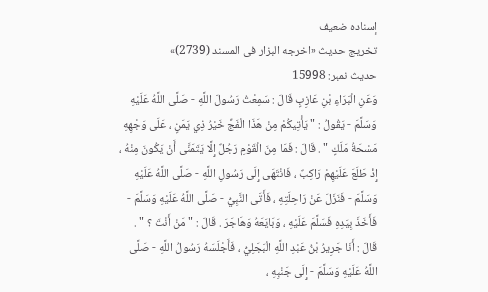إسنادہ ضعیف
تخریج حدیث «اخرجه البزار فى المسند (2739)»
حدیث نمبر: 15998
وَعَنِ الْبَرَاءِ بْنِ عَازِبٍ قَالَ : سَمِعْتُ رَسُولَ اللَّهِ - صَلَّى اللَّهُ عَلَيْهِ وَسَلَّمَ - يَقُولُ : " يَأْتِيكُمْ مِنْ هَذَا الْفَجِّ خَيْرُ ذِي يَمَنٍ ، عَلَى وَجْهِهِ مَسْحَةُ مَلَكٍ " . قَالَ : فَمَا مِنَ الْقَوْمِ رَجُلٌ إِلَّا يَتَمَنَّى أَنْ يَكُونَ مِنْهُ ، إِذْ طَلَعَ عَلَيْهِمْ رَاكِبٌ ، فَانْتَهَى إِلَى رَسُولِ اللَّهِ - صَلَّى اللَّهُ عَلَيْهِ وَسَلَّمَ - فَنَزَلَ عَنْ رَاحِلَتِهِ ، فَأَتَى النَّبِيُّ - صَلَّى اللَّهُ عَلَيْهِ وَسَلَّمَ - فَأَخَذَ بِيَدِهِ فَسَلَّمَ عَلَيْهِ ، وَبَايَعَهُ وَهَاجَرَ . قَالَ : " مَنْ أَنْتَ ؟ " . قَالَ : أَنَا جَرِيرُ بْنُ عَبْدِ اللَّهِ الْبَجَلِيُّ ، فَأَجْلَسَهُ رَسُولُ اللَّهِ - صَلَّى اللَّهُ عَلَيْهِ وَسَلَّمَ - إِلَى جَنْبِهِ ،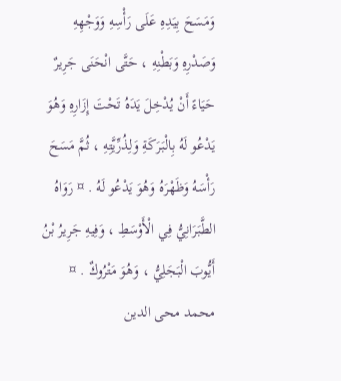وَمَسَحَ بِيَدِهِ عَلَى رَأْسِهِ وَوَجْهِهِ وَصَدْرِهِ وَبَطْنِهِ ، حَتَّى انْحَنَى جَرِيرٌ حَيَاءً أَنْ يُدْخِلَ يَدَهُ تَحْتَ إِزَارِهِ وَهُوَ يَدْعُو لَهُ بِالْبَرَكَةِ وَلِذُرِّيَّتِهِ ، ثُمَّ مَسَحَ رَأْسَهُ وَظَهْرَهُ وَهُوَ يَدْعُو لَهُ . ¤ رَوَاهُ الطَّبَرَانِيُّ فِي الْأَوْسَطِ ، وَفِيهِ جَرِيرُ بْنُ أَيُّوبَ الْبَجَلِيُّ ، وَهُوَ مَتْرُوكٌ . ¤
محمد محی الدین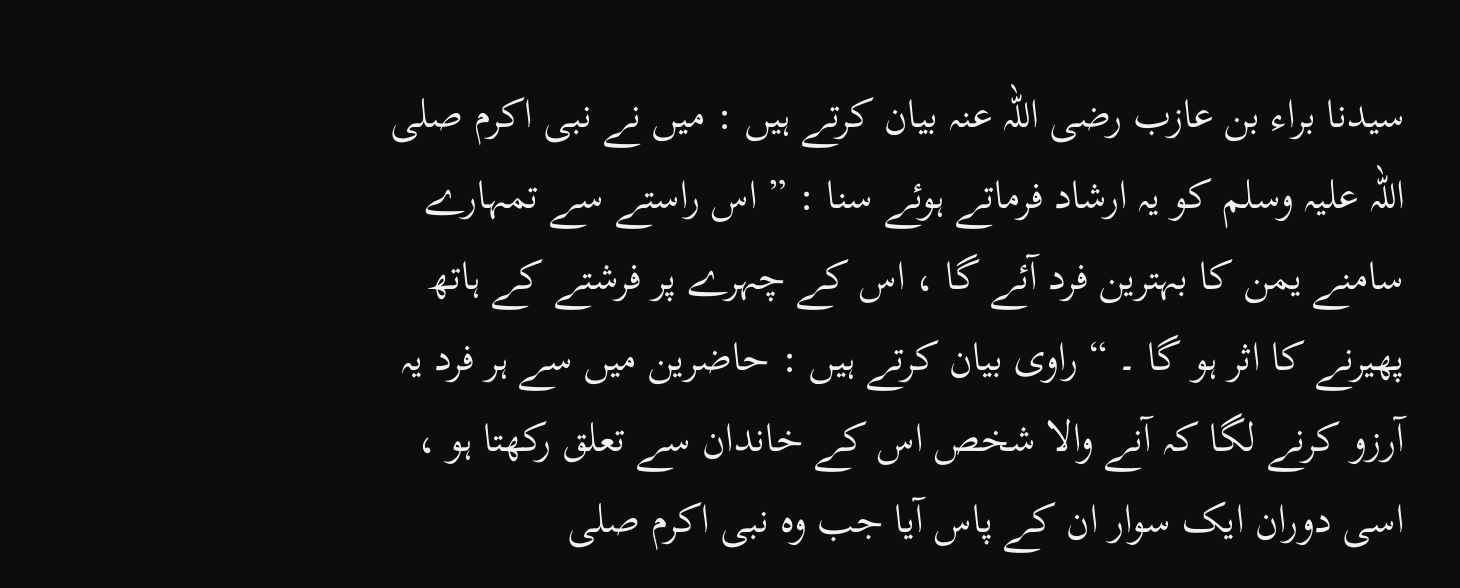سیدنا براء بن عازب رضی اللہ عنہ بیان کرتے ہیں : میں نے نبی اکرم صلی اللہ علیہ وسلم کو یہ ارشاد فرماتے ہوئے سنا : ” اس راستے سے تمہارے سامنے یمن کا بہترین فرد آئے گا ، اس کے چہرے پر فرشتے کے ہاتھ پھیرنے کا اثر ہو گا ۔ “ راوی بیان کرتے ہیں : حاضرین میں سے ہر فرد یہ آرزو کرنے لگا کہ آنے والا شخص اس کے خاندان سے تعلق رکھتا ہو ، اسی دوران ایک سوار ان کے پاس آیا جب وہ نبی اکرم صلی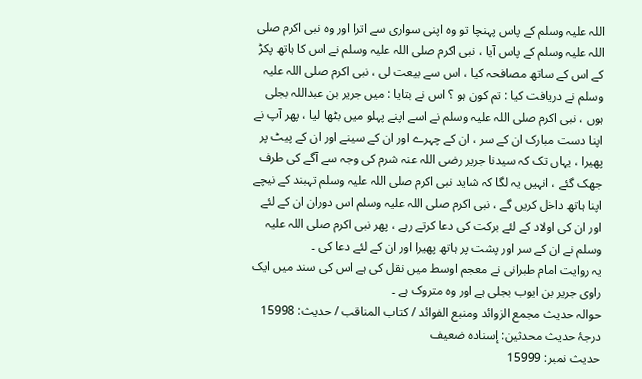اللہ علیہ وسلم کے پاس پہنچا تو وہ اپنی سواری سے اترا اور وہ نبی اکرم صلی اللہ علیہ وسلم کے پاس آیا ، نبی اکرم صلی اللہ علیہ وسلم نے اس کا ہاتھ پکڑ کے اس کے ساتھ مصافحہ کیا ، اس سے بیعت لی ، نبی اکرم صلی اللہ علیہ وسلم نے دریافت کیا : تم کون ہو ؟ اس نے بتایا : میں جریر بن عبداللہ بجلی ہوں ، نبی اکرم صلی اللہ علیہ وسلم نے اسے اپنے پہلو میں بٹھا لیا ، پھر آپ نے اپنا دست مبارک ان کے سر ، ان کے چہرے اور ان کے سینے اور ان کے پیٹ پر پھیرا ، یہاں تک کہ سیدنا جریر رضی اللہ عنہ شرم کی وجہ سے آگے کی طرف جھک گئے ، انہیں یہ لگا کہ شاید نبی اکرم صلی اللہ علیہ وسلم تہبند کے نیچے اپنا ہاتھ داخل کریں گے ، نبی اکرم صلی اللہ علیہ وسلم اس دوران ان کے لئے اور ان کی اولاد کے لئے برکت کی دعا کرتے رہے ، پھر نبی اکرم صلی اللہ علیہ وسلم نے ان کے سر اور پشت پر ہاتھ پھیرا اور ان کے لئے دعا کی ۔
یہ روایت امام طبرانی نے معجم اوسط میں نقل کی ہے اس کی سند میں ایک راوی جریر بن ایوب بجلی ہے اور وہ متروک ہے ۔
حوالہ حدیث مجمع الزوائد ومنبع الفوائد / كتاب المناقب / حدیث: 15998
درجۂ حدیث محدثین: إسنادہ ضعیف
حدیث نمبر: 15999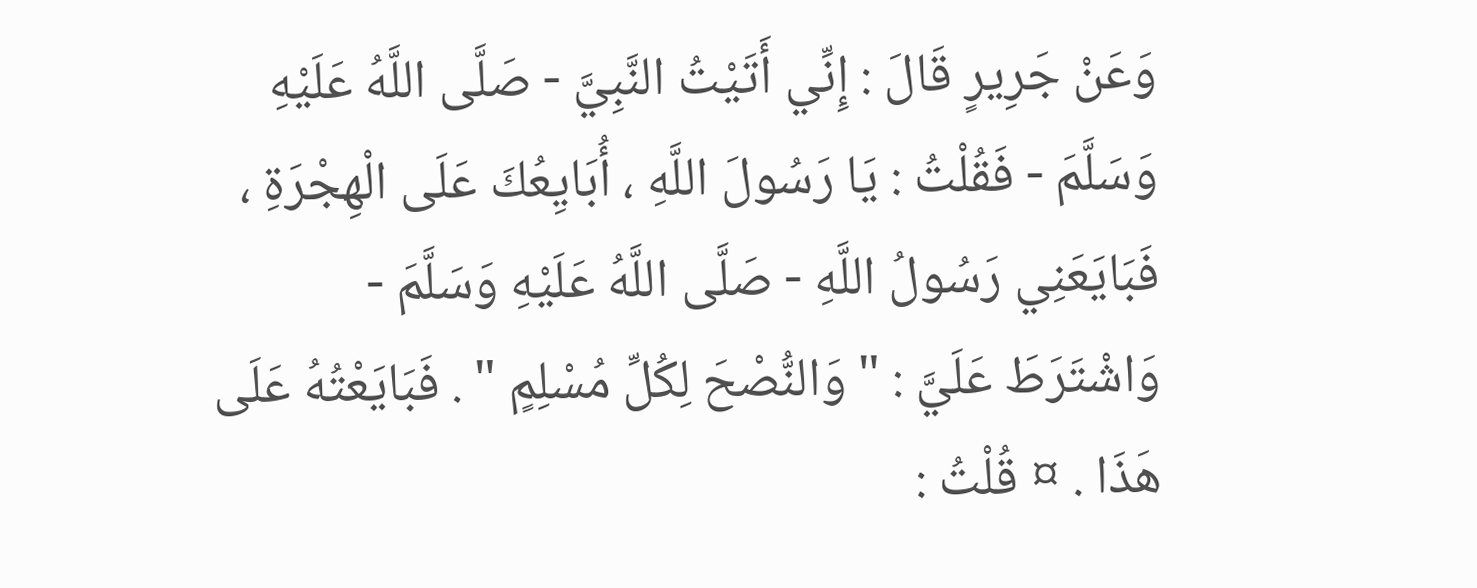وَعَنْ جَرِيرٍ قَالَ : إِنِّي أَتَيْتُ النَّبِيَّ - صَلَّى اللَّهُ عَلَيْهِ وَسَلَّمَ - فَقُلْتُ : يَا رَسُولَ اللَّهِ ، أُبَايِعُكَ عَلَى الْهِجْرَةِ ، فَبَايَعَنِي رَسُولُ اللَّهِ - صَلَّى اللَّهُ عَلَيْهِ وَسَلَّمَ - وَاشْتَرَطَ عَلَيَّ : " وَالنُّصْحَ لِكُلِّ مُسْلِمٍ " . فَبَايَعْتُهُ عَلَى هَذَا . ¤ قُلْتُ :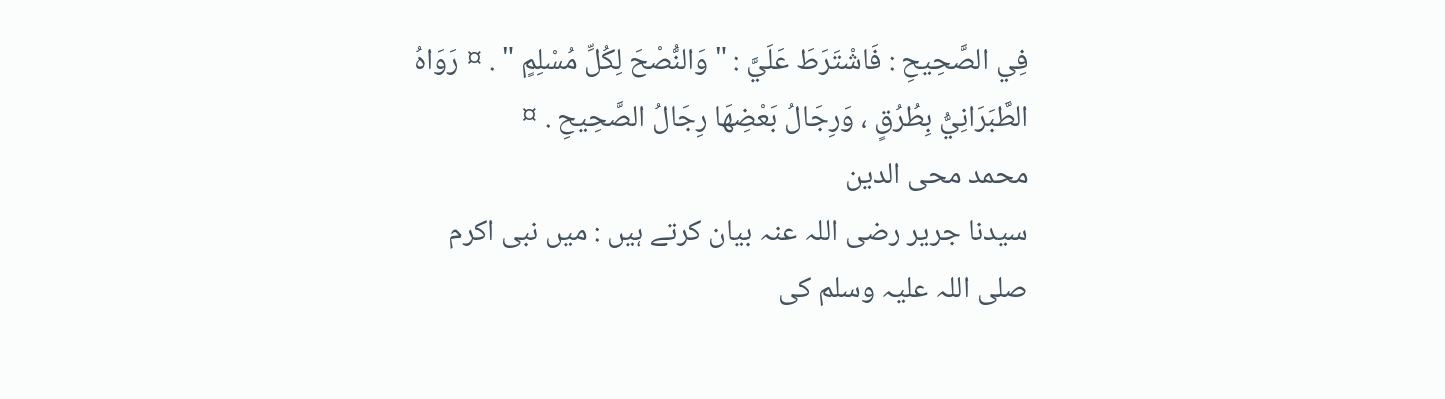فِي الصَّحِيحِ : فَاشْتَرَطَ عَلَيَّ : " وَالنُّصْحَ لِكُلِّ مُسْلِمٍ " . ¤ رَوَاهُ الطَّبَرَانِيُّ بِطُرُقٍ ، وَرِجَالُ بَعْضِهَا رِجَالُ الصَّحِيحِ . ¤
محمد محی الدین
سیدنا جریر رضی اللہ عنہ بیان کرتے ہیں : میں نبی اکرم صلی اللہ علیہ وسلم کی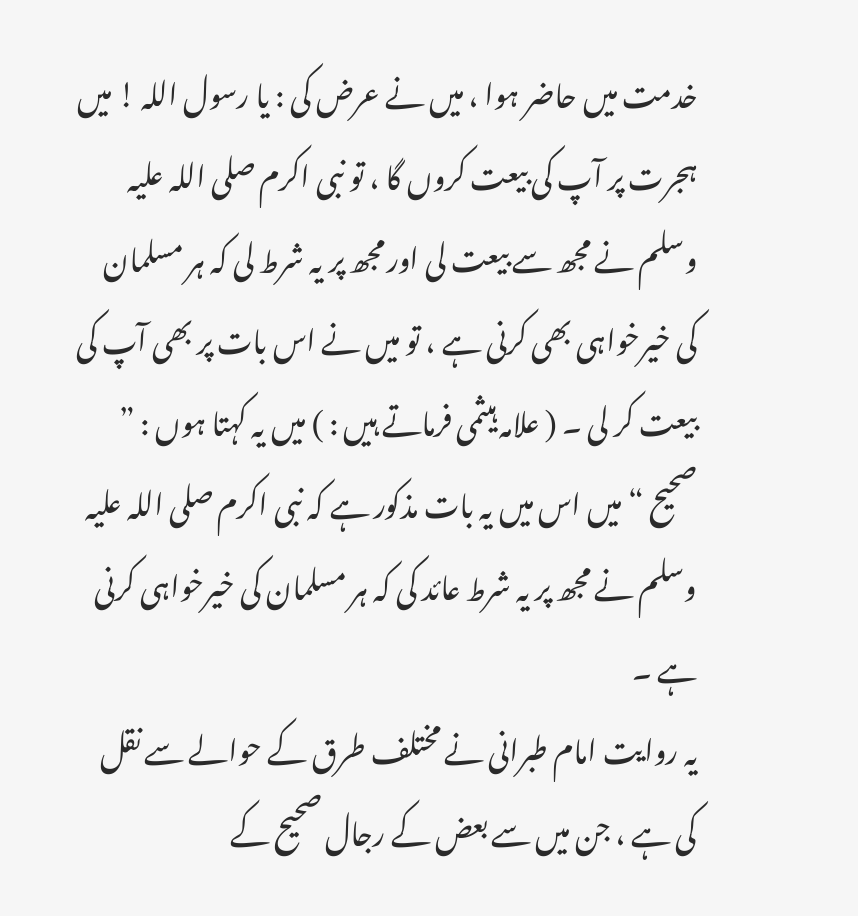خدمت میں حاضر ہوا ، میں نے عرض کی : یا رسول اللہ ! میں ہجرت پر آپ کی بیعت کروں گا ، تو نبی اکرم صلی اللہ علیہ وسلم نے مجھ سے بیعت لی اور مجھ پر یہ شرط لی کہ ہر مسلمان کی خیرخواہی بھی کرنی ہے ، تو میں نے اس بات پر بھی آپ کی بیعت کر لی ۔ ( علامہ ہیثمی فرماتے ہیں : ) میں یہ کہتا ہوں : ” صحیح “ میں اس میں یہ بات مذکور ہے کہ نبی اکرم صلی اللہ علیہ وسلم نے مجھ پر یہ شرط عائد کی کہ ہر مسلمان کی خیرخواہی کرنی ہے ۔
یہ روایت امام طبرانی نے مختلف طرق کے حوالے سے نقل کی ہے ، جن میں سے بعض کے رجال صحیح کے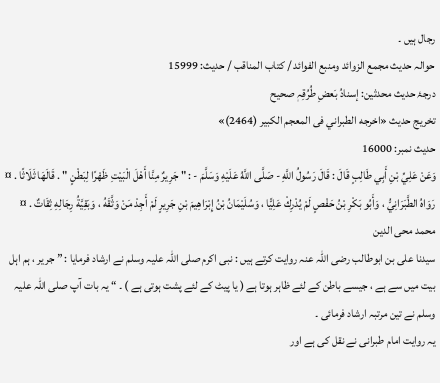رجال ہیں ۔
حوالہ حدیث مجمع الزوائد ومنبع الفوائد / كتاب المناقب / حدیث: 15999
درجۂ حدیث محدثین: إسنادُ بَعضِ طُرُقِہٖ صحیح
تخریج حدیث «اخرجه الطبراني فى المعجم الكبير (2464)»
حدیث نمبر: 16000
وَعَنْ عَلِيِّ بْنِ أَبِي طَالِبٍ قَالَ : قَالَ رَسُولُ اللَّهِ - صَلَّى اللَّهُ عَلَيْهِ وَسَلَّمَ - : " جَرِيرٌ مِنَّا أَهْلَ الْبَيْتِ ظَهْرًا لِبَطْنٍ " . قَالَهَا ثَلَاثًا . ¤ رَوَاهُ الطَّبَرَانِيُّ ، وَأَبُو بَكْرِ بْنُ حَفْصٍ لَمْ يُدْرِكْ عَلِيًّا ، وَسُلَيْمَانُ بْنُ إِبْرَاهِيمَ بْنِ جَرِيرٍ لَمْ أَجِدْ مَنْ وَثَّقَهُ ، وَبَقِيَّةُ رِجَالِهِ ثِقَاتٌ . ¤
محمد محی الدین
سیدنا علی بن ابوطالب رضی اللہ عنہ روایت کرتے ہیں : نبی اکرم صلی اللہ علیہ وسلم نے ارشاد فرمایا : ” جریر ، ہم اہل بیت میں سے ہے ، جیسے باطن کے لئے ظاہر ہوتا ہے ( یا پیٹ کے لئے پشت ہوتی ہے ) ۔ “ یہ بات آپ صلی اللہ علیہ وسلم نے تین مرتبہ ارشاد فرمائی ۔
یہ روایت امام طبرانی نے نقل کی ہے اور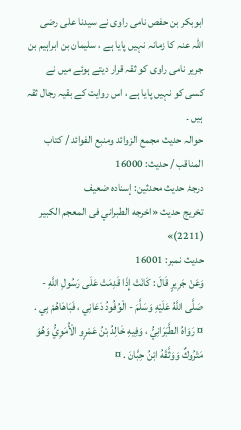ابوبکر بن حفص نامی راوی نے سیدنا علی رضی اللہ عنہ کا زمانہ نہیں پایا ہے ، سلیمان بن ابراہیم بن جریر نامی راوی کو ثقہ قرار دیتے ہوئے میں نے کسی کو نہیں پایا ہے ، اس روایت کے بقیہ رجال ثقہ ہیں ۔
حوالہ حدیث مجمع الزوائد ومنبع الفوائد / كتاب المناقب / حدیث: 16000
درجۂ حدیث محدثین: إسنادہ ضعیف
تخریج حدیث «اخرجه الطبراني فى المعجم الكبير (2211)»
حدیث نمبر: 16001
وَعَنْ جَرِيرٍ قَالَ : كَانَتْ إِذَا قَدِمَتْ عَلَى رَسُولِ اللَّهِ - صَلَّى اللَّهُ عَلَيْهِ وَسَلَّمَ - الْوُفُودُ دَعَانِي ، فَبَاهَاهُمْ بِي . ¤ رَوَاهُ الطَّبَرَانِيُّ ، وَفِيهِ خَالِدُ بْنُ عَمْرٍو الْأُمَوِيُّ وَهُوَ مَتْرُوكٌ وَوَثَّقَهُ ابْنُ حِبَّانَ . ¤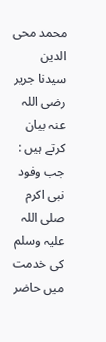محمد محی الدین
سیدنا جریر رضی اللہ عنہ بیان کرتے ہیں : جب وفود نبی اکرم صلی اللہ علیہ وسلم کی خدمت میں حاضر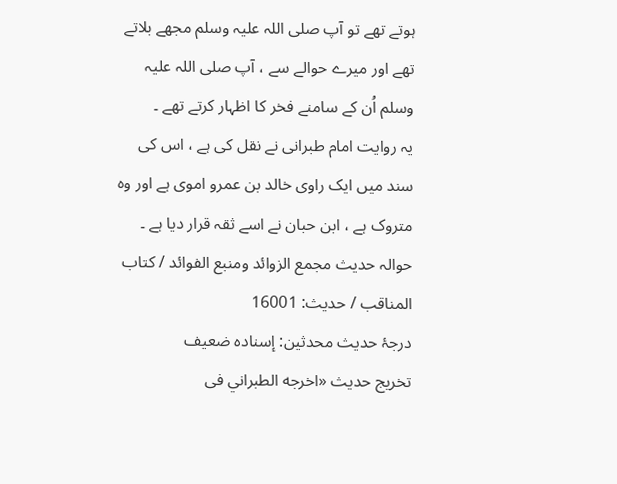ہوتے تھے تو آپ صلی اللہ علیہ وسلم مجھے بلاتے تھے اور میرے حوالے سے ، آپ صلی اللہ علیہ وسلم اُن کے سامنے فخر کا اظہار کرتے تھے ۔
یہ روایت امام طبرانی نے نقل کی ہے ، اس کی سند میں ایک راوی خالد بن عمرو اموی ہے اور وہ متروک ہے ، ابن حبان نے اسے ثقہ قرار دیا ہے ۔
حوالہ حدیث مجمع الزوائد ومنبع الفوائد / كتاب المناقب / حدیث: 16001
درجۂ حدیث محدثین: إسنادہ ضعیف
تخریج حدیث «اخرجه الطبراني فى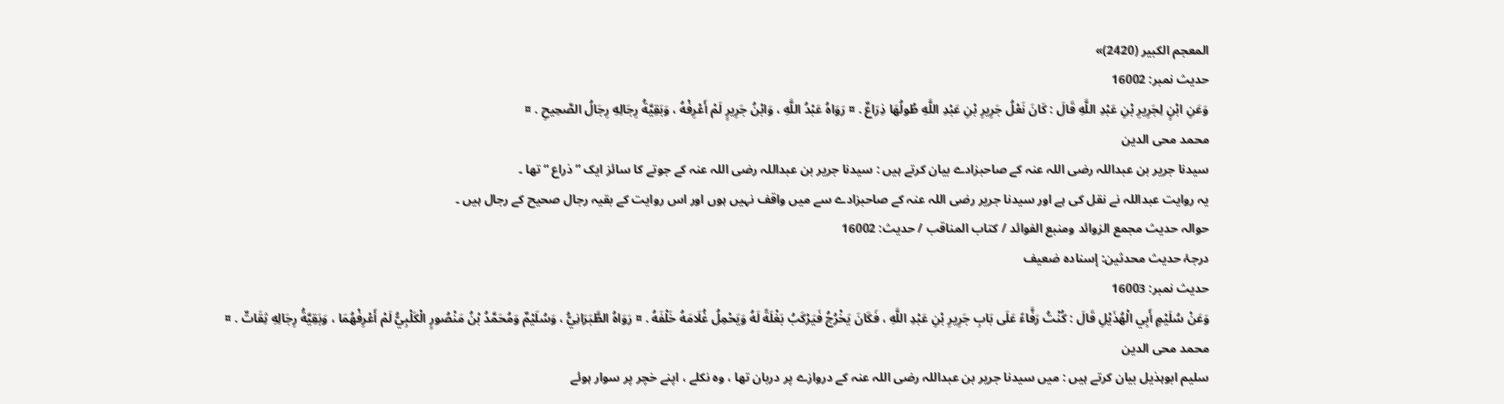المعجم الكبير (2420)»
حدیث نمبر: 16002
وَعَنِ ابْنٍ لِجَرِيرِ بْنِ عَبْدِ اللَّهِ قَالَ : كَانَ نَعْلُ جَرِيرِ بْنِ عَبْدِ اللَّهِ طُولُهَا ذِرَاعٌ . ¤ رَوَاهُ عَبْدُ اللَّهِ ، وَابْنُ جَرِيرٍ لَمْ أَعْرِفْهُ ، وَبَقِيَّةُ رِجَالِهِ رِجَالُ الصَّحِيحِ . ¤
محمد محی الدین
سیدنا جریر بن عبداللہ رضی اللہ عنہ کے صاحبزادے بیان کرتے ہیں : سیدنا جریر بن عبداللہ رضی اللہ عنہ کے جوتے کا سائز ایک ” ذراع “ تھا ۔
یہ روایت عبداللہ نے نقل کی ہے اور سیدنا جریر رضی اللہ عنہ کے صاحبزادے سے میں واقف نہیں ہوں اور اس روایت کے بقیہ رجال صحیح کے رجال ہیں ۔
حوالہ حدیث مجمع الزوائد ومنبع الفوائد / كتاب المناقب / حدیث: 16002
درجۂ حدیث محدثین: إسنادہ ضعیف
حدیث نمبر: 16003
وَعَنْ سُلَيْمٍ أَبِي الْهُذَيْلِ قَالَ : كُنْتُ رَفَّاءً عَلَى بَابِ جَرِيرِ بْنِ عَبْدِ اللَّهِ ، فَكَانَ يَخْرُجُ فَيَرْكَبُ بَغْلَةً لَهُ وَيَحْمِلُ غُلَامَهُ خَلْفَهُ . ¤ رَوَاهُ الطَّبَرَانِيُّ ، وَسُلَيْمٌ وَمُحَمَّدُ بْنُ مَنْصُورٍ الْكَلْبِيُّ لَمْ أَعْرِفْهُمَا ، وَبَقِيَّةُ رِجَالِهِ ثِقَاتٌ . ¤
محمد محی الدین
سلیم ابوہذیل بیان کرتے ہیں : میں سیدنا جریر بن عبداللہ رضی اللہ عنہ کے دروازے پر دربان تھا ، وہ نکلے ، اپنے خچر پر سوار ہوئے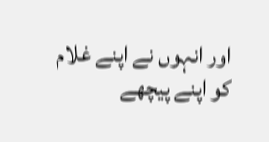اور انہوں نے اپنے غلام کو اپنے پیچھے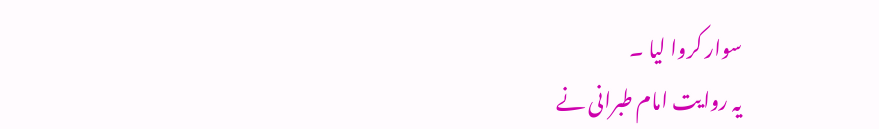سوار کروا لیا ۔
یہ روایت امام طبرانی نے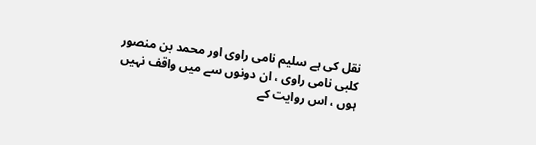نقل کی ہے سلیم نامی راوی اور محمد بن منصور کلبی نامی راوی ، ان دونوں سے میں واقف نہیں ہوں ، اس روایت کے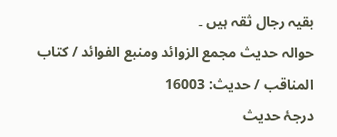بقیہ رجال ثقہ ہیں ۔
حوالہ حدیث مجمع الزوائد ومنبع الفوائد / كتاب المناقب / حدیث: 16003
درجۂ حدیث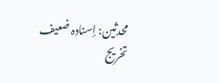محدثین: إسنادہ ضعیف
تخریج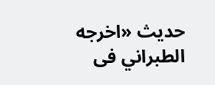حدیث «اخرجه الطبراني فى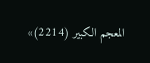المعجم الكبير (2214)»